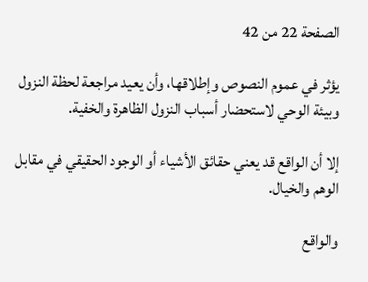الصفحة 22 من 42

يؤثر في عموم النصوص وإطلاقها، وأن يعيد مراجعة لحظة النزول وبيئة الوحي لاستحضار أسباب النزول الظاهرة والخفية.

إلا أن الواقع قد يعني حقائق الأشياء أو الوجود الحقيقي في مقابل الوهم والخيال.

والواقع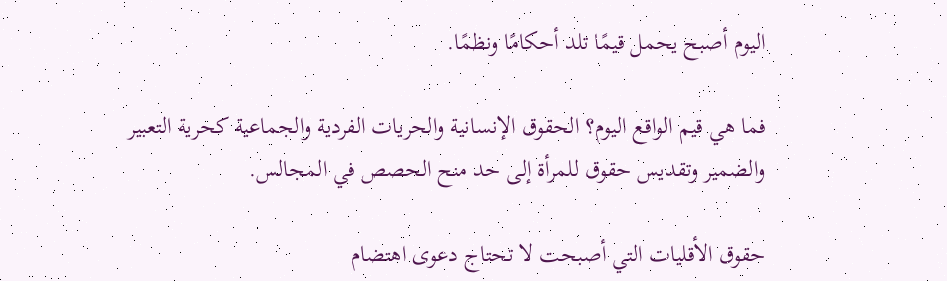اليوم أصبح يحمل قيمًا تلد أحكامًا ونظمًا.

فما هي قيم الواقع اليوم؟ الحقوق الإنسانية والحريات الفردية والجماعية كحرية التعبير والضمير وتقديس حقوق للمرأة إلى حد منح الحصص في المجالس.

حقوق الأقليات التي أصبحت لا تحتاج دعوى اهتضام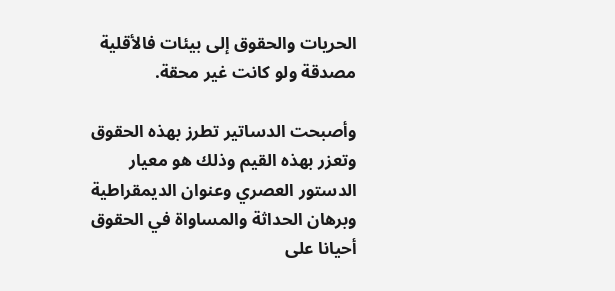الحريات والحقوق إلى بيئات فالأقلية مصدقة ولو كانت غير محقة.

وأصبحت الدساتير تطرز بهذه الحقوق وتعزر بهذه القيم وذلك هو معيار الدستور العصري وعنوان الديمقراطية وبرهان الحداثة والمساواة في الحقوق أحيانا على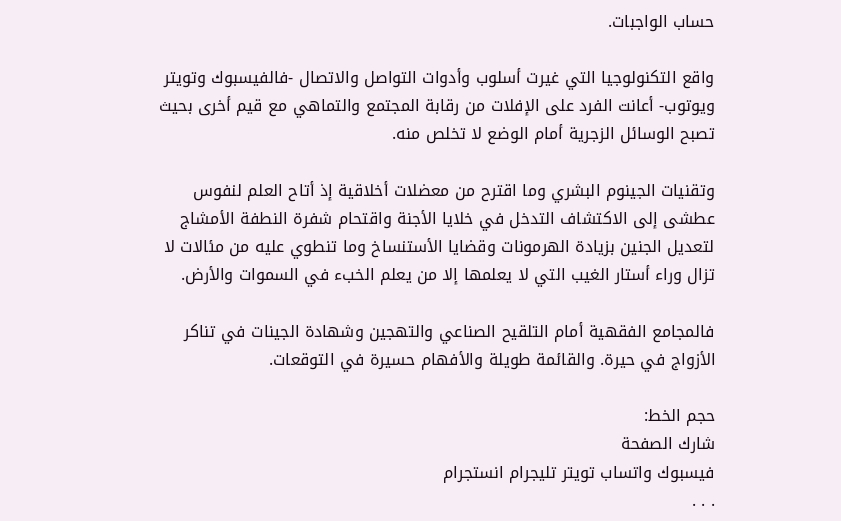حساب الواجبات.

واقع التكنولوجيا التي غيرت أسلوب وأدوات التواصل والاتصال -فالفيسبوك وتويتر ويوتوب- أعانت الفرد على الإفلات من رقابة المجتمع والتماهي مع قيم أخرى بحيث تصبح الوسائل الزجرية أمام الوضع لا تخلص منه.

وتقنيات الجينوم البشري وما اقترح من معضلات أخلاقية إذ أتاح العلم لنفوس عطشى إلى الاكتشاف التدخل في خلايا الأجنة واقتحام شفرة النطفة الأمشاج لتعديل الجنين بزيادة الهرمونات وقضايا الأستنساخ وما تنطوي عليه من مئالات لا تزال وراء أستار الغيب التي لا يعلمها إلا من يعلم الخبء في السموات والأرض.

فالمجامع الفقهية أمام التلقيح الصناعي والتهجين وشهادة الجينات في تناكر الأزواج في حيرة. والقائمة طويلة والأفهام حسيرة في التوقعات.

حجم الخط:
شارك الصفحة
فيسبوك واتساب تويتر تليجرام انستجرام
. . .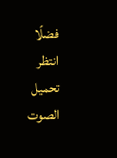فضلًا انتظر تحميل الصوت